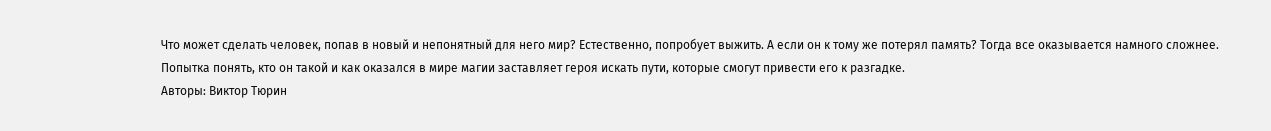Что может сделать человек, попав в новый и непонятный для него мир? Естественно, попробует выжить. А если он к тому же потерял память? Тогда все оказывается намного сложнее. Попытка понять, кто он такой и как оказался в мире магии заставляет героя искать пути, которые смогут привести его к разгадке.
Авторы: Виктор Тюрин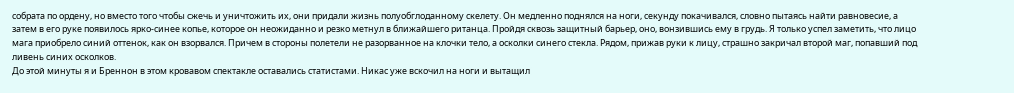собрата по ордену, но вместо того чтобы сжечь и уничтожить их, они придали жизнь полуобглоданному скелету. Он медленно поднялся на ноги, секунду покачивался, словно пытаясь найти равновесие, а затем в его руке появилось ярко-синее копье, которое он неожиданно и резко метнул в ближайшего ританца. Пройдя сквозь защитный барьер, оно, вонзившись ему в грудь. Я только успел заметить, что лицо мага приобрело синий оттенок, как он взорвался. Причем в стороны полетели не разорванное на клочки тело, а осколки синего стекла. Рядом, прижав руки к лицу, страшно закричал второй маг, попавший под ливень синих осколков.
До этой минуты я и Бреннон в этом кровавом спектакле оставались статистами. Никас уже вскочил на ноги и вытащил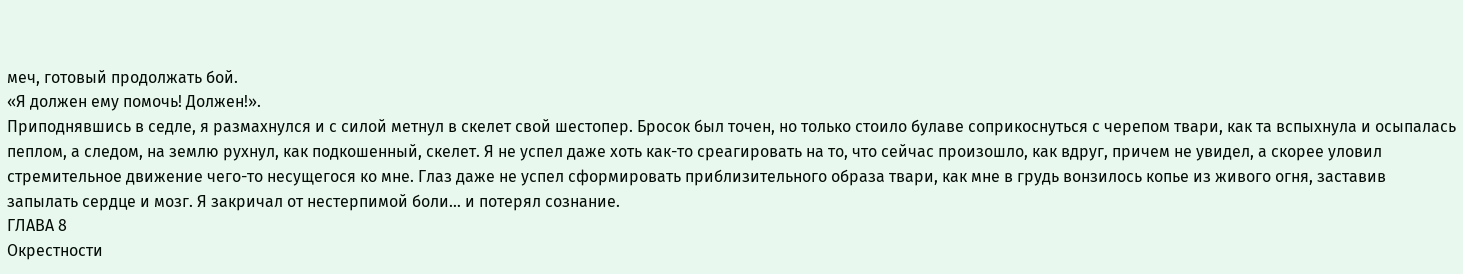меч, готовый продолжать бой.
«Я должен ему помочь! Должен!».
Приподнявшись в седле, я размахнулся и с силой метнул в скелет свой шестопер. Бросок был точен, но только стоило булаве соприкоснуться с черепом твари, как та вспыхнула и осыпалась пеплом, а следом, на землю рухнул, как подкошенный, скелет. Я не успел даже хоть как-то среагировать на то, что сейчас произошло, как вдруг, причем не увидел, а скорее уловил стремительное движение чего-то несущегося ко мне. Глаз даже не успел сформировать приблизительного образа твари, как мне в грудь вонзилось копье из живого огня, заставив запылать сердце и мозг. Я закричал от нестерпимой боли… и потерял сознание.
ГЛАВА 8
Окрестности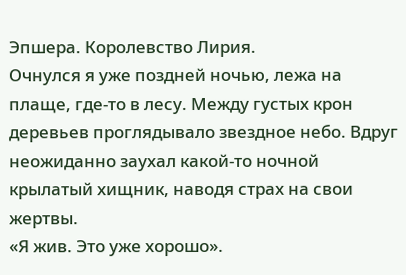Эпшера. Королевство Лирия.
Очнулся я уже поздней ночью, лежа на плаще, где-то в лесу. Между густых крон деревьев проглядывало звездное небо. Вдруг неожиданно заухал какой-то ночной крылатый хищник, наводя страх на свои жертвы.
«Я жив. Это уже хорошо».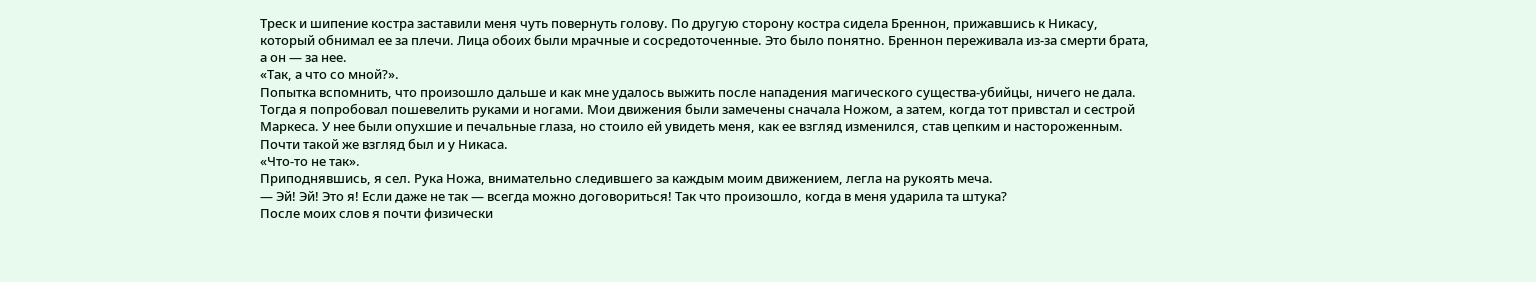Треск и шипение костра заставили меня чуть повернуть голову. По другую сторону костра сидела Бреннон, прижавшись к Никасу, который обнимал ее за плечи. Лица обоих были мрачные и сосредоточенные. Это было понятно. Бреннон переживала из-за смерти брата, а он — за нее.
«Так, а что со мной?».
Попытка вспомнить, что произошло дальше и как мне удалось выжить после нападения магического существа-убийцы, ничего не дала. Тогда я попробовал пошевелить руками и ногами. Мои движения были замечены сначала Ножом, а затем, когда тот привстал и сестрой Маркеса. У нее были опухшие и печальные глаза, но стоило ей увидеть меня, как ее взгляд изменился, став цепким и настороженным. Почти такой же взгляд был и у Никаса.
«Что-то не так».
Приподнявшись, я сел. Рука Ножа, внимательно следившего за каждым моим движением, легла на рукоять меча.
— Эй! Эй! Это я! Если даже не так — всегда можно договориться! Так что произошло, когда в меня ударила та штука?
После моих слов я почти физически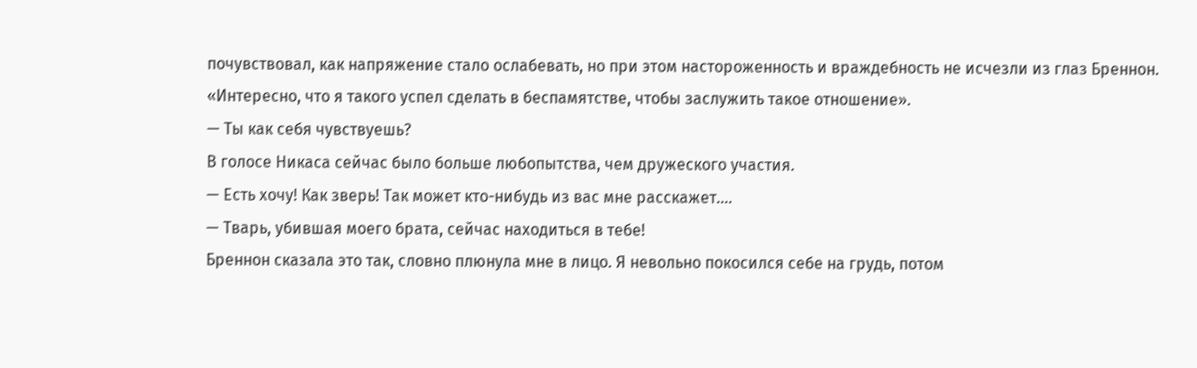почувствовал, как напряжение стало ослабевать, но при этом настороженность и враждебность не исчезли из глаз Бреннон.
«Интересно, что я такого успел сделать в беспамятстве, чтобы заслужить такое отношение».
— Ты как себя чувствуешь?
В голосе Никаса сейчас было больше любопытства, чем дружеского участия.
— Есть хочу! Как зверь! Так может кто-нибудь из вас мне расскажет….
— Тварь, убившая моего брата, сейчас находиться в тебе!
Бреннон сказала это так, словно плюнула мне в лицо. Я невольно покосился себе на грудь, потом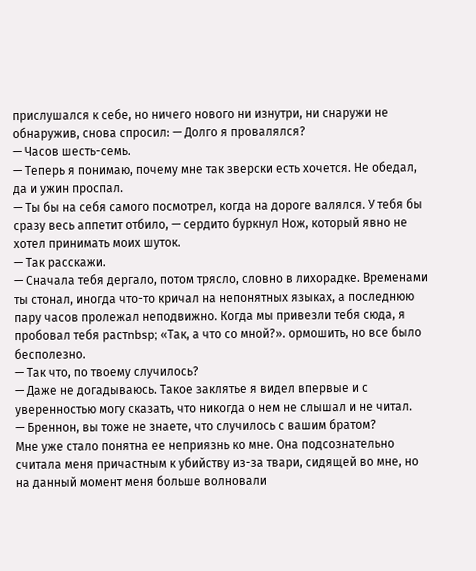прислушался к себе, но ничего нового ни изнутри, ни снаружи не обнаружив, снова спросил: — Долго я провалялся?
— Часов шесть-семь.
— Теперь я понимаю, почему мне так зверски есть хочется. Не обедал, да и ужин проспал.
— Ты бы на себя самого посмотрел, когда на дороге валялся. У тебя бы сразу весь аппетит отбило, — сердито буркнул Нож, который явно не хотел принимать моих шуток.
— Так расскажи.
— Сначала тебя дергало, потом трясло, словно в лихорадке. Временами ты стонал, иногда что-то кричал на непонятных языках, а последнюю пару часов пролежал неподвижно. Когда мы привезли тебя сюда, я пробовал тебя растnbsp; «Так, а что со мной?». ормошить, но все было бесполезно.
— Так что, по твоему случилось?
— Даже не догадываюсь. Такое заклятье я видел впервые и с уверенностью могу сказать, что никогда о нем не слышал и не читал.
— Бреннон, вы тоже не знаете, что случилось с вашим братом?
Мне уже стало понятна ее неприязнь ко мне. Она подсознательно считала меня причастным к убийству из-за твари, сидящей во мне, но на данный момент меня больше волновали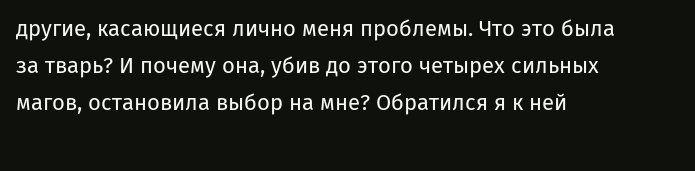другие, касающиеся лично меня проблемы. Что это была за тварь? И почему она, убив до этого четырех сильных магов, остановила выбор на мне? Обратился я к ней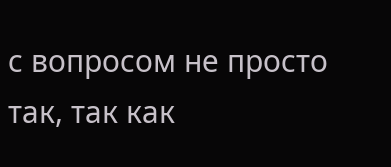с вопросом не просто так, так как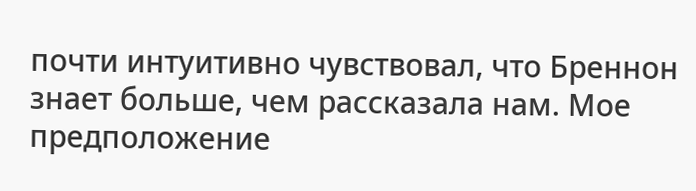почти интуитивно чувствовал, что Бреннон знает больше, чем рассказала нам. Мое предположение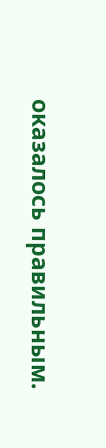оказалось правильным.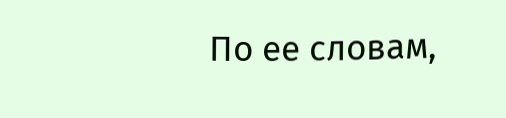По ее словам,